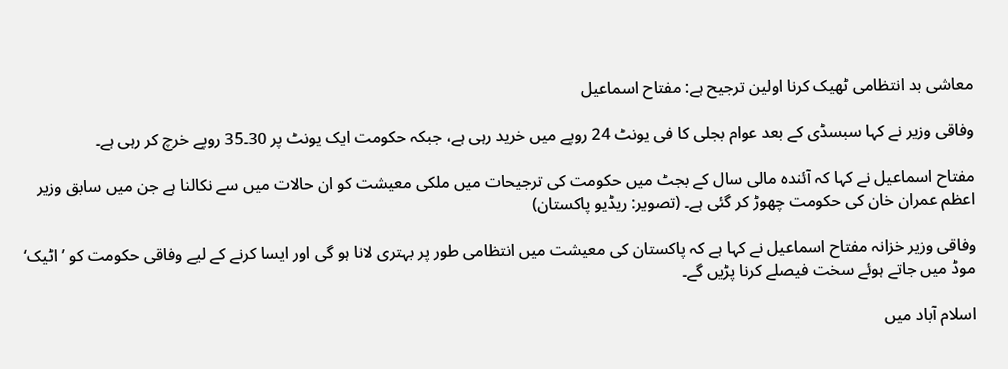معاشی بد انتظامی ٹھیک کرنا اولین ترجیح ہے: مفتاح اسماعیل

وفاقی وزیر نے کہا سبسڈی کے بعد عوام بجلی کا فی یونٹ 24 روپے میں خرید رہی ہے، جبکہ حکومت ایک یونٹ پر 30۔35 روپے خرچ کر رہی ہے۔

مفتاح اسماعیل نے کہا کہ آئندہ مالی سال کے بجٹ میں حکومت کی ترجیحات میں ملکی معیشت کو ان حالات میں سے نکالنا ہے جن میں سابق وزیر اعظم عمران خان کی حکومت چھوڑ کر گئی ہے۔ (تصویر: ریڈیو پاکستان)

وفاقی وزیر خزانہ مفتاح اسماعیل نے کہا ہے کہ پاکستان کی معیشت میں انتظامی طور پر بہتری لانا ہو گی اور ایسا کرنے کے لیے وفاقی حکومت کو ’اٹیک‘ موڈ میں جاتے ہوئے سخت فیصلے کرنا پڑیں گے۔

اسلام آباد میں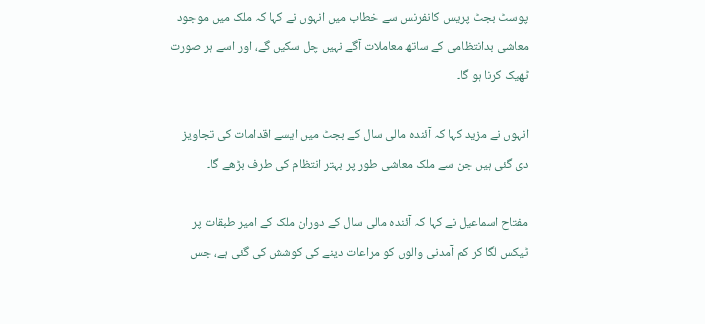پوسٹ بجٹ پریس کانفرنس سے خطاب میں انہوں نے کہا کہ ملک میں موجود معاشی بدانتظامی کے ساتھ معاملات آگے نہیں چل سکیں گے، اور اسے ہر صورت ٹھیک کرنا ہو گا۔

انہوں نے مزید کہا کہ آئندہ مالی سال کے بجٹ میں ایسے اقدامات کی تجاویز دی گئی ہیں جن سے ملک معاشی طور پر بہتر انتظام کی طرف بڑھے گا۔

مفتاح اسماعیل نے کہا کہ آئندہ مالی سال کے دوران ملک کے امیر طبقات پر ٹیکس لگا کر کم آمدنی والوں کو مراعات دینے کی کوشش کی گئی ہے، جس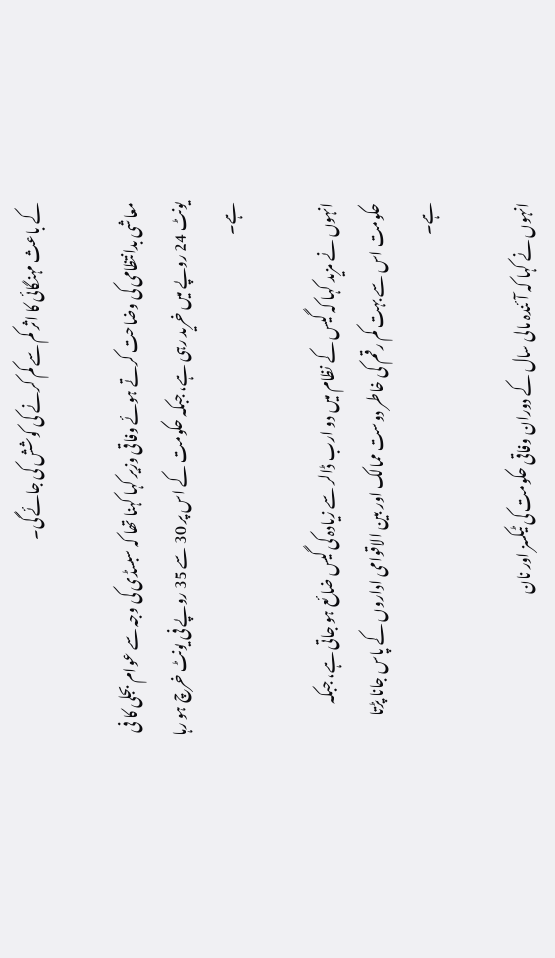کے باعث مہنگائی کا اثر کم سے کم کرنے کی کوشش کی جائے گی۔

معاشی بدانتظامی کی وضاحت کرتے ہوئے وفاقی وزیر کہا کہنا تھا کہ سبسڈی کی وجہ سے عوام بجلی کا فی یونٹ 24 روپے میں خرید رہی ہے، جبکہ حکومت کے اس پر 30 سے 35 روپے فی یونٹ خرچ ہو رہا ہے۔

انہوں نے مزید کہا کہ گیس کے نظام میں دو ارب ڈالر سے زیادہ کی گیس ضائع ہو جاتی ہے، جبکہ حکومت اس سے بہت کم رقم کی خاطر دوست ممالک اور بین الاقوامی اداروں کے پاس جانا پڑتا ہے۔

انہوں نے کہا کہ آئندہ مالی سال کے دوران وفاقی حکومت کی ٹیکسز اور نان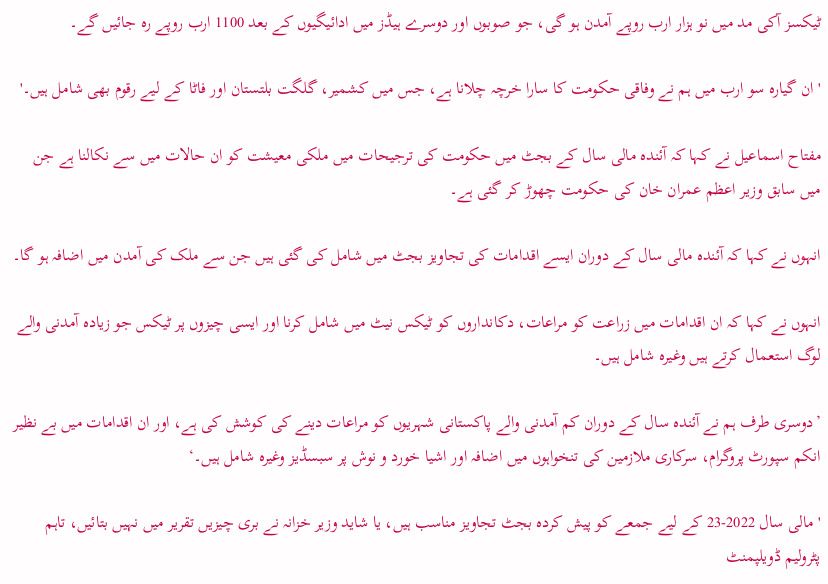ٹیکسز آکی مد میں نو ہزار ارب روپے آمدن ہو گی، جو صوبوں اور دوسرے ہیڈز میں ادائیگیوں کے بعد 1100 ارب روپے رہ جائیں گے۔

'ان گیارہ سو ارب میں ہم نے وفاقی حكومت كا سارا خرچہ چلانا ہے، جس میں كشمیر، گلگت بلتستان اور فاٹا كے لیے رقوم بھی شامل ہیں۔'

مفتاح اسماعیل نے کہا کہ آئندہ مالی سال کے بجٹ میں حکومت کی ترجیحات میں ملکی معیشت کو ان حالات میں سے نکالنا ہے جن میں سابق وزیر اعظم عمران خان کی حکومت چھوڑ کر گئی ہے۔

انہوں نے کہا کہ آئندہ مالی سال کے دوران ایسے اقدامات کی تجاویز بجٹ میں شامل کی گئی ہیں جن سے ملک کی آمدن میں اضافہ ہو گا۔

انہوں نے کہا کہ ان اقدامات میں زراعت کو مراعات، دکانداروں کو ٹیکس نیٹ میں شامل کرنا اور ایسی چیزوں پر ٹیکس جو زیادہ آمدنی والے لوگ استعمال کرتے ہیں وغیرہ شامل ہیں۔

’دوسری طرف ہم نے آئندہ سال كے دوران كم آمدنی والے پاكستانی شہریوں كو مراعات دینے كی كوشش كی ہے، اور ان اقدامات میں بے نظیر انكم سپورٹ پروگرام، سرکاری ملازمین کی تنخواہوں میں اضافہ اور اشیا خورد و نوش پر سبسڈیز وغیرہ شامل ہیں۔‘

'مالی سال 2022-23 کے لیے جمعے کو پیش کردہ بجٹ تجاویز مناسب ہیں، یا شاید وزیر خزانہ نے بری چیزیں تقریر میں نہیں بتائیں، تاہم پٹرولیم ڈویلپمنٹ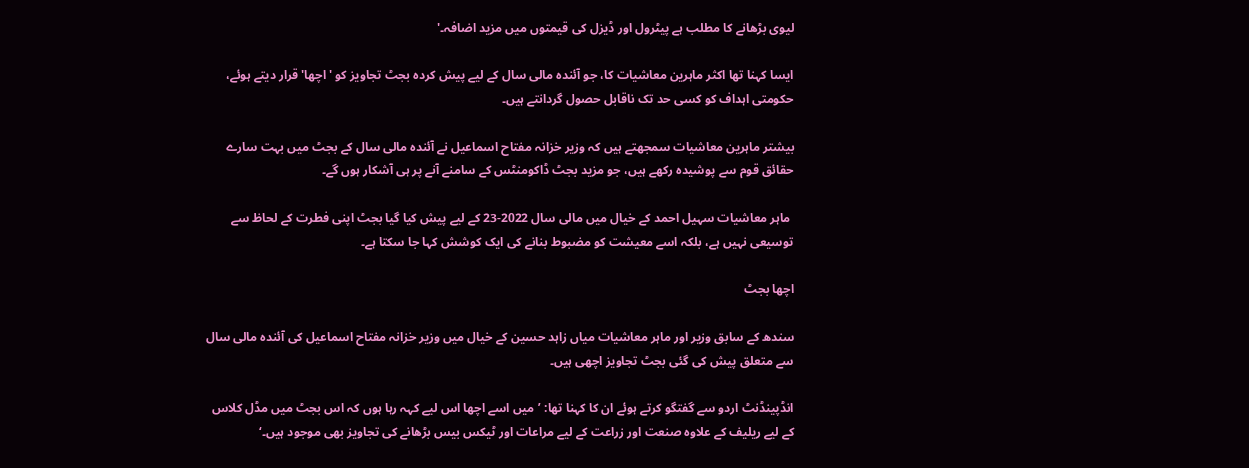لیوی بڑھانے کا مطلب ہے پیٹرول اور ڈیزل کی قیمتوں میں مزید اضافہ۔'

ایسا کہنا تھا اکثر ماہرین معاشیات کا، جو آئندہ مالی سال کے لیے پیش کردہ بجٹ تجاویز کو 'اچھا' قرار دیتے ہوئے، حکومتی اہداف کو کسی حد تک ناقابل حصول گردانتے ہیں۔

بیشتر ماہرین معاشیات سمجھتے ہیں کہ وزیر خزانہ مفتاح اسماعیل نے آئندہ مالی سال کے بجٹ میں بہت سارے حقائق قوم سے پوشیدہ رکھے ہیں، جو مزید بجٹ ڈاکومنٹس کے سامنے آنے پر ہی آشکار ہوں گے۔

 ماہر معاشیات سہیل احمد کے خیال میں مالی سال 2022-23 کے لیے پیش کیا گیا بجٹ اپنی فطرت کے لحاظ سے توسیعی نہیں ہے، بلکہ اسے معیشت کو مضبوط بنانے کی ایک کوشش کہا جا سکتا ہے۔

اچھا بجٹ

سندھ كے سابق وزیر اور ماہر معاشیات میاں زاہد حسین كے خیال میں وزیر خزانہ مفتاح اسماعیل كی آئندہ مالی سال سے متعلق پیش كی گئی بجٹ تجاویز اچھی ہیں۔

انڈپینڈنٹ اردو سے گفتگو کرتے ہوئے ان کا کہنا تھا: ’میں اسے اچھا اس لیے کہہ رہا ہوں کہ اس بجٹ میں مڈل کلاس کے لیے ریلیف کے علاوہ صنعت اور زراعت کے لیے مراعات اور ٹیکس بیس بڑھانے کی تجاویز بھی موجود ہیں۔‘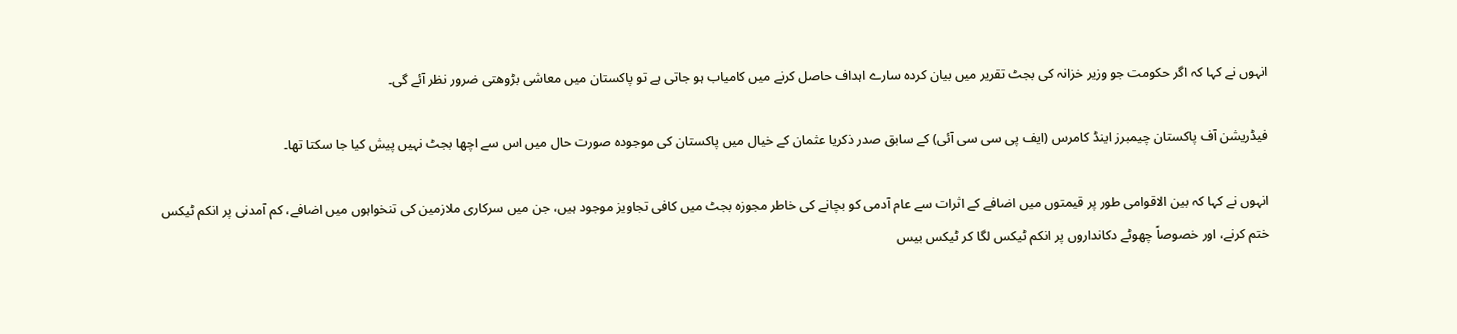انہوں نے کہا کہ اگر حکومت جو وزیر خزانہ کی بجٹ تقریر میں بیان کردہ سارے اہداف حاصل کرنے میں کامیاب ہو جاتی ہے تو پاکستان میں معاشی بڑوھتی ضرور نظر آئے گی۔

فیڈریشن آف پاکستان چیمبرز اینڈ کامرس (ایف پی سی سی آئی) کے سابق صدر ذکریا عثمان کے خیال میں پاکستان کی موجودہ صورت حال میں اس سے اچھا بجٹ نہیں پیش کیا جا سکتا تھا۔

انہوں نے کہا کہ بین الاقوامی طور پر قیمتوں میں اضافے کے اثرات سے عام آدمی کو بچانے کی خاطر مجوزہ بجٹ میں کافی تجاویز موجود ہیں، جن میں سرکاری ملازمین کی تنخواہوں میں اضافے، کم آمدنی پر انکم ٹیکس ختم کرنے، اور خصوصاً چھوٹے دکانداروں پر انکم ٹیکس لگا کر ٹیکس بیس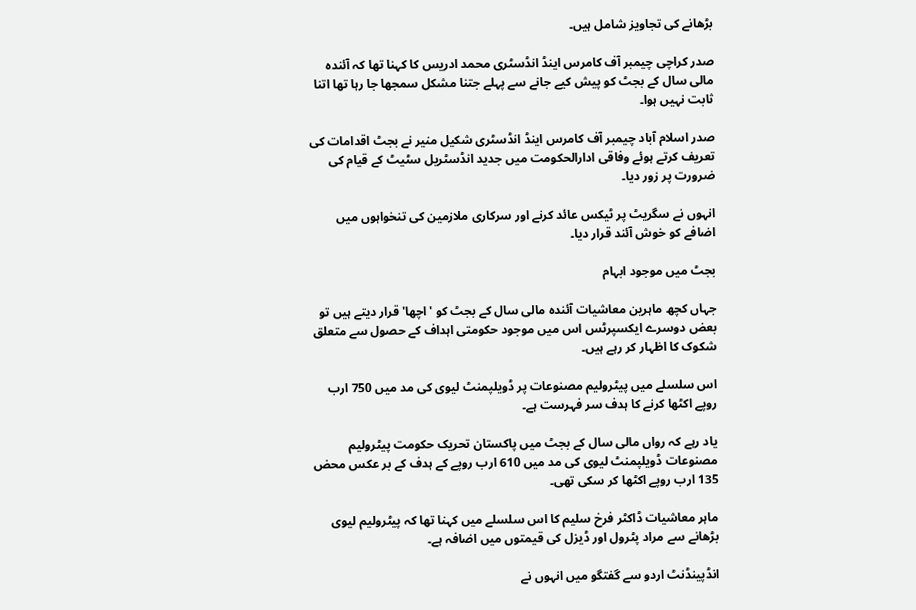بڑھانے کی تجاویز شامل ہیں۔

صدر کراچی چیمبر آف کامرس اینڈ انڈسٹری محمد ادریس کا کہنا تھا کہ آئندہ مالی سال کے بجٹ کو پیش کیے جانے سے پہلے جتنا مشکل سمجھا جا رہا تھا اتنا ثابت نہیں ہوا۔

صدر اسلام آباد چیمبر آف کامرس اینڈ انڈسٹری شکیل منیر نے بجٹ اقدامات کی تعریف کرتے ہوئے وفاقی ادارالحکومت میں جدید انڈسٹریل سٹیٹ کے قیام کی ضرورت پر زور دیا۔

انہوں نے سگریٹ پر ٹیکس عائد کرنے اور سرکاری ملازمین کی تنخواہوں میں اضافے کو خوش آئند قرار دیا۔

بجٹ میں موجود ابہام

جہاں کچھ ماہرین معاشیات آئندہ مالی سال کے بجٹ کو 'اچھا' قرار دیتے ہیں تو بعض دوسرے ایکسپرٹس اس میں موجود حکومتی اہداف کے حصول سے متعلق شکوک کا اظہار کر رہے ہیں۔

اس سلسلے میں پیٹرولیم مصنوعات پر ڈویلپمنٹ لیوی کی مد میں 750 ارب روپے اکٹھا کرنے کا ہدف سر فہرست ہے۔

یاد رہے کہ رواں مالی سال کے بجٹ میں پاکستان تحریک حکومت پیٹرولیم مصنوعات ڈویلپمنٹ لیوی کی مد میں 610 ارب روپے کے ہدف کے بر عکس محض 135 ارب روپے اکٹھا کر سکی تھی۔

ماہر معاشیات ڈاکٹر فرخ سلیم کا اس سلسلے میں کہنا تھا کہ پیٹرولیم لیوی بڑھانے سے مراد پٹرول اور ڈیزل کی قیمتوں میں اضافہ ہے۔

انڈپینڈنٹ اردو سے گفتگو میں انہوں نے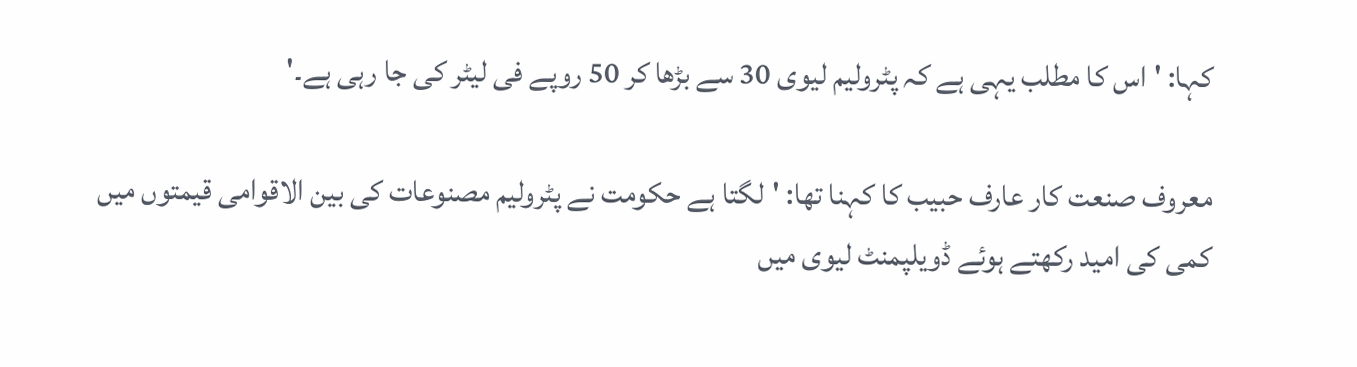کہا: 'اس کا مطلب یہی ہے کہ پٹرولیم لیوی 30 سے بڑھا کر 50 روپے فی لیٹر کی جا رہی ہے۔'

معروف صنعت کار عارف حبیب کا کہنا تھا: 'لگتا ہے حکومت نے پٹرولیم مصنوعات کی بین الاقوامی قیمتوں میں کمی کی امید رکھتے ہوئے ڈویلپمنٹ لیوی میں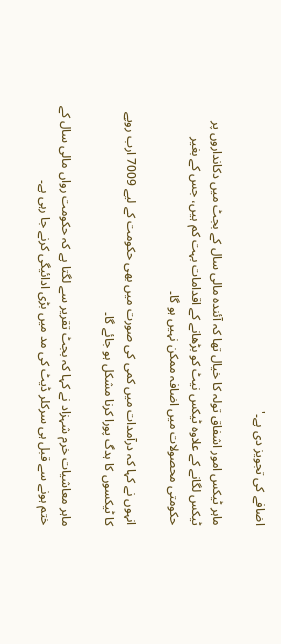اضافے کی تجویز دی ہے۔'

ماہر ٹیكس امور اشفاق تولہ كا خیال تھا كہ آئندہ مالی سال كے بجٹ میں دكانداروں پر ٹیكس لگانے كے علاوہ ٹیكس نیٹ كو بڑھانے كے اقدامات بہت كم ہیں، جس كے بغیر حكومتی محصولات میں اضافہ ممكن نہیں ہو گا۔

انہوں نے كہا كہ درآمدات میں كمی كی صورت میں بھی حكومت كے لیے 7009 ارب روپے كا ٹیكسوں كا ہدگ پورا كرنا مشكل ہو جائے گا۔

ماہر معاشیات خرم شہزاد نے کہا کہ بجٹ تقریر سے لگتا ہے کہ حکومت رواں مالی سال کے ختم ہونے سے قبل ہی سرکلر ڈیٹ کی مد میں بڑی ادائیگی کرنے جا رہی ہے۔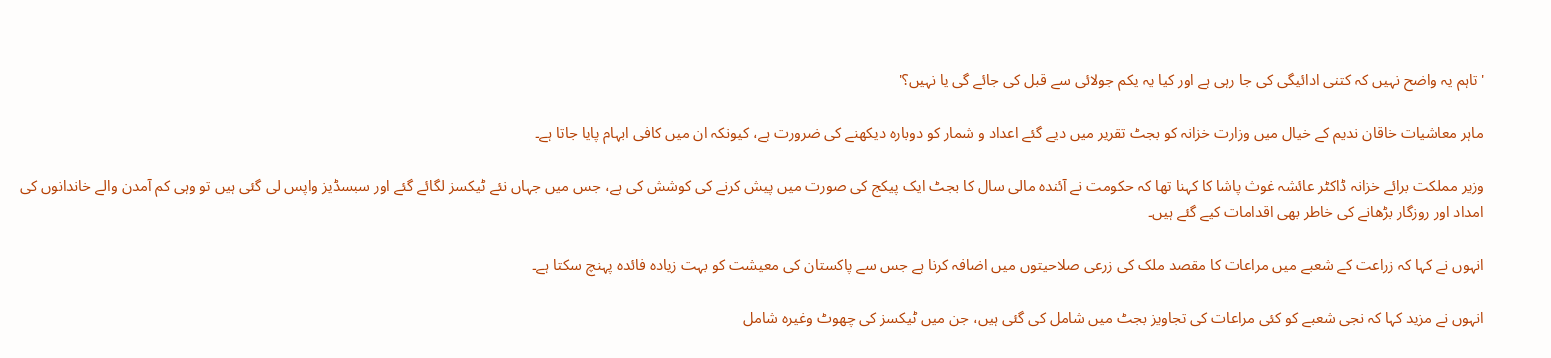'تاہم یہ واضح نہیں کہ کتنی ادائیگی کی جا رہی ہے اور کیا یہ یکم جولائی سے قبل کی جائے گی یا نہیں؟'

ماہر معاشیات خاقان ندیم كے خیال میں وزارت خزانہ كو بجٹ تقریر میں دیے گئے اعداد و شمار كو دوبارہ دیكھنے كی ضرورت ہے، كیونكہ ان میں كافی ابہام پایا جاتا ہے۔

وزیر مملكت برائے خزانہ ڈاكٹر عائشہ غوث پاشا کا کہنا تھا کہ حکومت نے آئندہ مالی سال کا بجٹ ایک پیکج کی صورت میں پیش کرنے کی کوشش کی ہے، جس میں جہاں نئے ٹیکسز لگائے گئے اور سبسڈیز واپس لی گئی ہیں تو وہی کم آمدن والے خاندانوں کی امداد اور روزگار بڑھانے کی خاطر بھی اقدامات کیے گئے ہیں۔

انہوں نے کہا کہ زراعت کے شعبے میں مراعات کا مقصد ملک کی زرعی صلاحیتوں میں اضافہ کرنا ہے جس سے پاکستان کی معیشت کو بہت زیادہ فائدہ پہنچ سکتا ہے۔

انہوں نے مزید کہا کہ نجی شعبے کو کئی مراعات کی تجاویز بجٹ میں شامل کی گئی ہیں، جن میں ٹیکسز کی چھوٹ وغیرہ شامل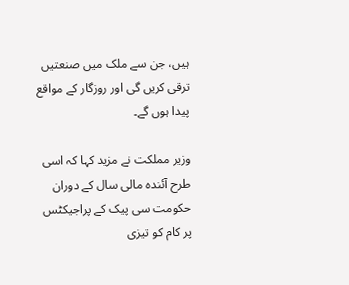ہیں، جن سے ملک میں صنعتیں ترقی کریں گی اور روزگار کے مواقع پیدا ہوں گے۔

وزیر مملکت نے مزید کہا کہ اسی طرح آئندہ مالی سال کے دوران حکومت سی پیک کے پراجیکٹس پر کام کو تیزی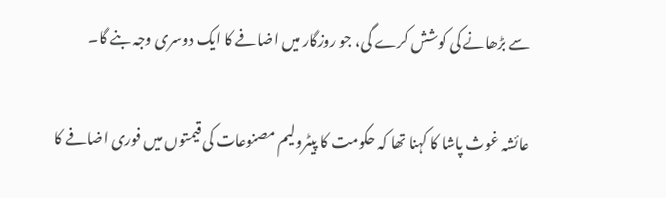سے بڑھانے کی کوشش کرے گی، جو روزگار میں اضافے کا ایک دوسری وجہ بنے گا۔

عائشہ غوث پاشا کا کہنا تھا کہ حکومت کا پیٹرولیم مصنوعات کی قیمتوں میں فوری اضافے کا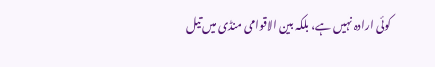کوئی ارادہ نہیں ہے، بلکہ بین الاقوامی منڈی میں تیل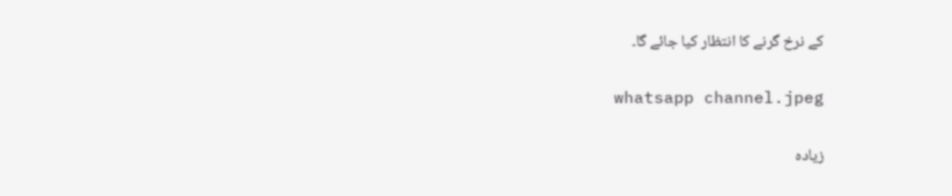کے نرخ گرنے کا انتظار کیا جائے گا۔

whatsapp channel.jpeg

زیادہ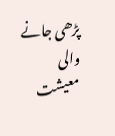پڑھی جانے والی معیشت